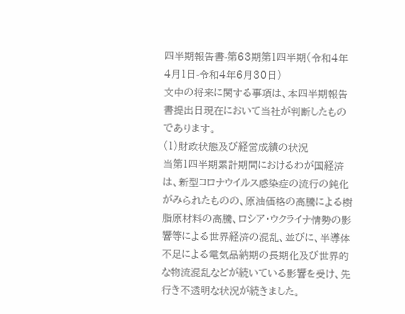四半期報告書-第63期第1四半期(令和4年4月1日-令和4年6月30日)
文中の将来に関する事項は、本四半期報告書提出日現在において当社が判断したものであります。
(1)財政状態及び経営成績の状況
当第1四半期累計期間におけるわが国経済は、新型コロナウイルス感染症の流行の鈍化がみられたものの、原油価格の高騰による樹脂原材料の高騰、ロシア・ウクライナ情勢の影響等による世界経済の混乱、並びに、半導体不足による電気品納期の長期化及び世界的な物流混乱などが続いている影響を受け、先行き不透明な状況が続きました。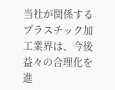当社が関係するプラスチック加工業界は、今後益々の合理化を進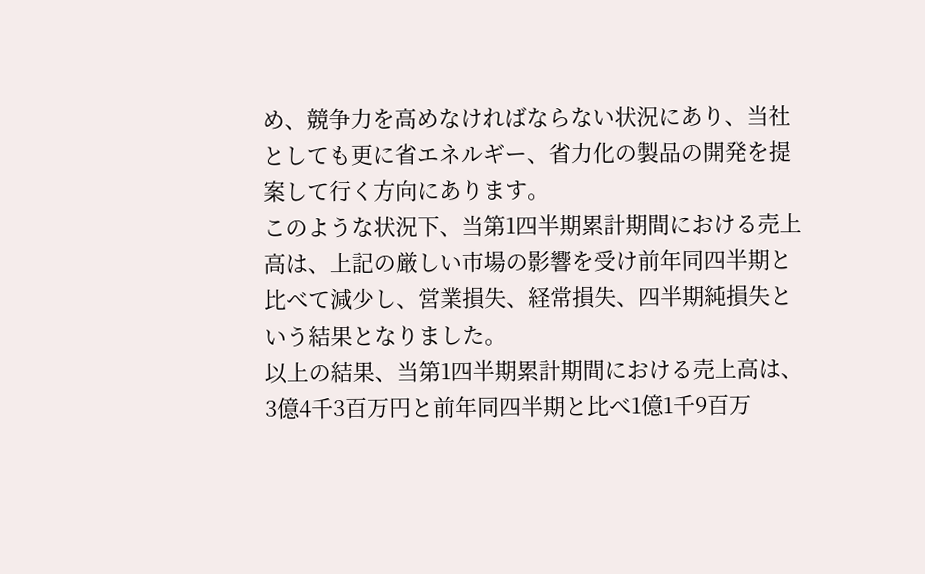め、競争力を高めなければならない状況にあり、当社としても更に省エネルギー、省力化の製品の開発を提案して行く方向にあります。
このような状況下、当第1四半期累計期間における売上高は、上記の厳しい市場の影響を受け前年同四半期と比べて減少し、営業損失、経常損失、四半期純損失という結果となりました。
以上の結果、当第1四半期累計期間における売上高は、3億4千3百万円と前年同四半期と比べ1億1千9百万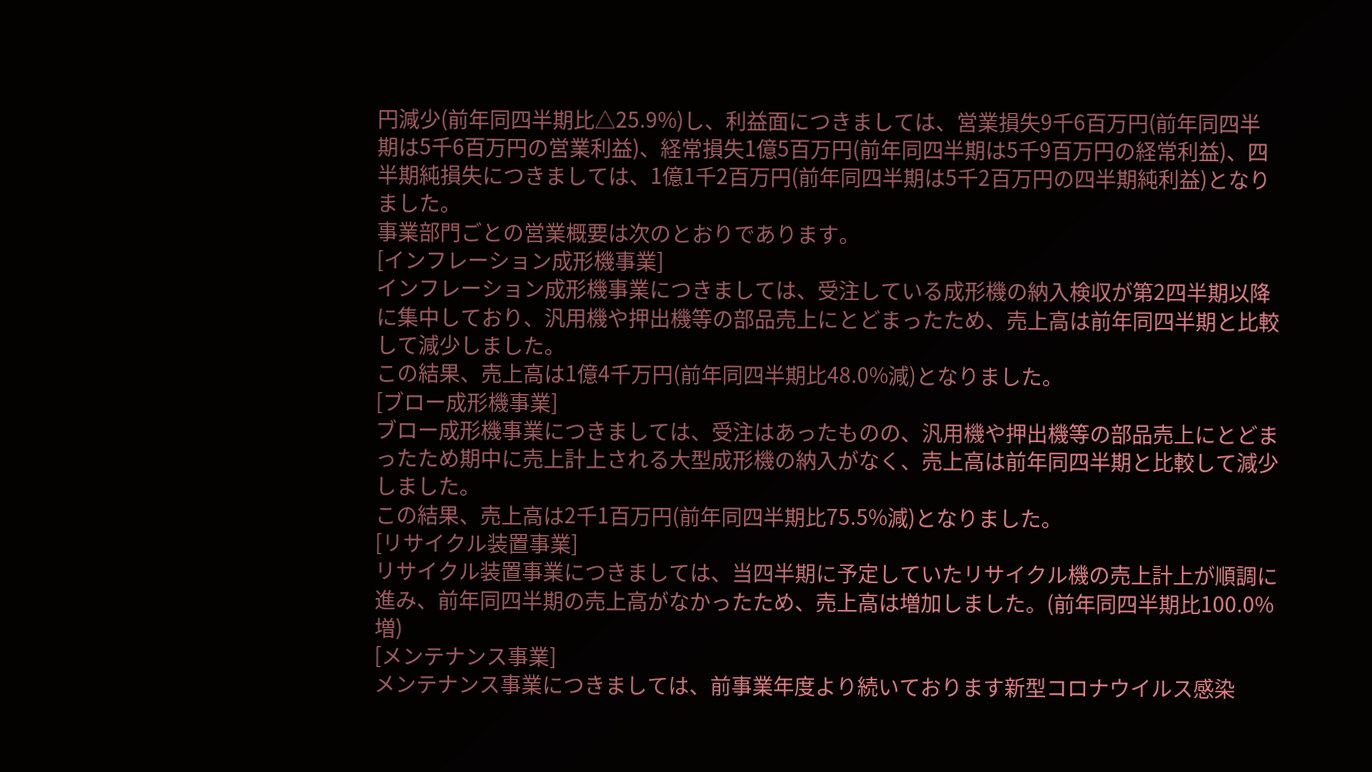円減少(前年同四半期比△25.9%)し、利益面につきましては、営業損失9千6百万円(前年同四半期は5千6百万円の営業利益)、経常損失1億5百万円(前年同四半期は5千9百万円の経常利益)、四半期純損失につきましては、1億1千2百万円(前年同四半期は5千2百万円の四半期純利益)となりました。
事業部門ごとの営業概要は次のとおりであります。
[インフレーション成形機事業]
インフレーション成形機事業につきましては、受注している成形機の納入検収が第2四半期以降に集中しており、汎用機や押出機等の部品売上にとどまったため、売上高は前年同四半期と比較して減少しました。
この結果、売上高は1億4千万円(前年同四半期比48.0%減)となりました。
[ブロー成形機事業]
ブロー成形機事業につきましては、受注はあったものの、汎用機や押出機等の部品売上にとどまったため期中に売上計上される大型成形機の納入がなく、売上高は前年同四半期と比較して減少しました。
この結果、売上高は2千1百万円(前年同四半期比75.5%減)となりました。
[リサイクル装置事業]
リサイクル装置事業につきましては、当四半期に予定していたリサイクル機の売上計上が順調に進み、前年同四半期の売上高がなかったため、売上高は増加しました。(前年同四半期比100.0%増)
[メンテナンス事業]
メンテナンス事業につきましては、前事業年度より続いております新型コロナウイルス感染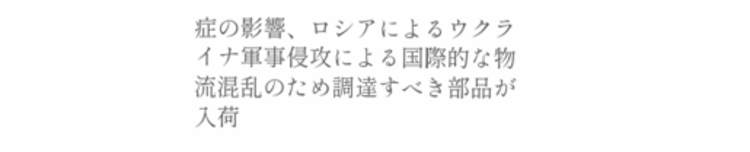症の影響、ロシアによるウクライナ軍事侵攻による国際的な物流混乱のため調達すべき部品が入荷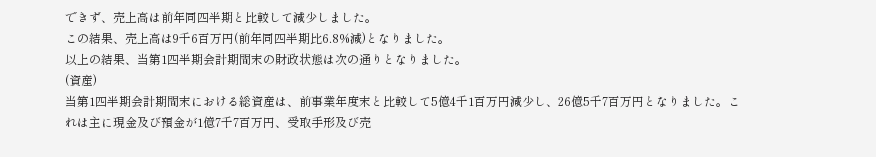できず、売上高は前年同四半期と比較して減少しました。
この結果、売上高は9千6百万円(前年同四半期比6.8%減)となりました。
以上の結果、当第1四半期会計期間末の財政状態は次の通りとなりました。
(資産)
当第1四半期会計期間末における総資産は、前事業年度末と比較して5億4千1百万円減少し、26億5千7百万円となりました。これは主に現金及び預金が1億7千7百万円、受取手形及び売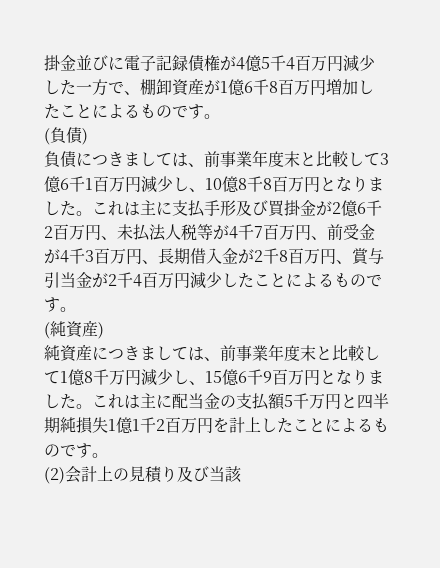掛金並びに電子記録債権が4億5千4百万円減少した一方で、棚卸資産が1億6千8百万円増加したことによるものです。
(負債)
負債につきましては、前事業年度末と比較して3億6千1百万円減少し、10億8千8百万円となりました。これは主に支払手形及び買掛金が2億6千2百万円、未払法人税等が4千7百万円、前受金が4千3百万円、長期借入金が2千8百万円、賞与引当金が2千4百万円減少したことによるものです。
(純資産)
純資産につきましては、前事業年度末と比較して1億8千万円減少し、15億6千9百万円となりました。これは主に配当金の支払額5千万円と四半期純損失1億1千2百万円を計上したことによるものです。
(2)会計上の見積り及び当該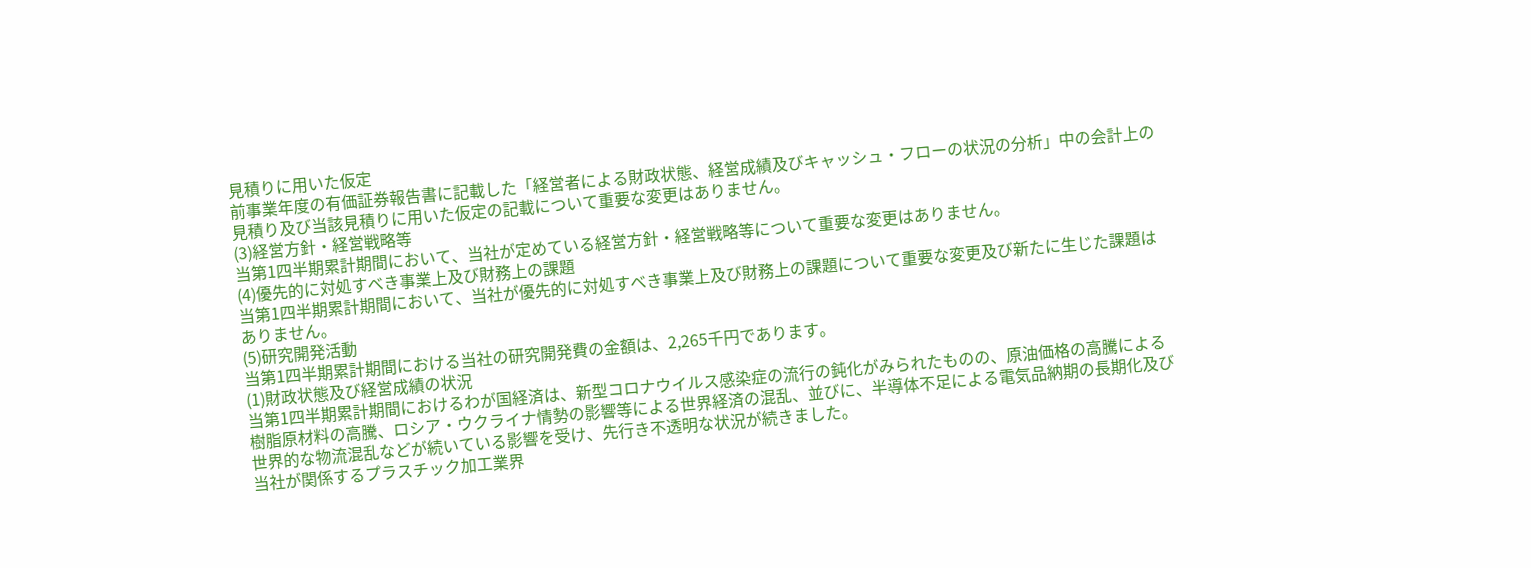見積りに用いた仮定
前事業年度の有価証券報告書に記載した「経営者による財政状態、経営成績及びキャッシュ・フローの状況の分析」中の会計上の見積り及び当該見積りに用いた仮定の記載について重要な変更はありません。
(3)経営方針・経営戦略等
当第1四半期累計期間において、当社が定めている経営方針・経営戦略等について重要な変更はありません。
(4)優先的に対処すべき事業上及び財務上の課題
当第1四半期累計期間において、当社が優先的に対処すべき事業上及び財務上の課題について重要な変更及び新たに生じた課題はありません。
(5)研究開発活動
当第1四半期累計期間における当社の研究開発費の金額は、2,265千円であります。
(1)財政状態及び経営成績の状況
当第1四半期累計期間におけるわが国経済は、新型コロナウイルス感染症の流行の鈍化がみられたものの、原油価格の高騰による樹脂原材料の高騰、ロシア・ウクライナ情勢の影響等による世界経済の混乱、並びに、半導体不足による電気品納期の長期化及び世界的な物流混乱などが続いている影響を受け、先行き不透明な状況が続きました。
当社が関係するプラスチック加工業界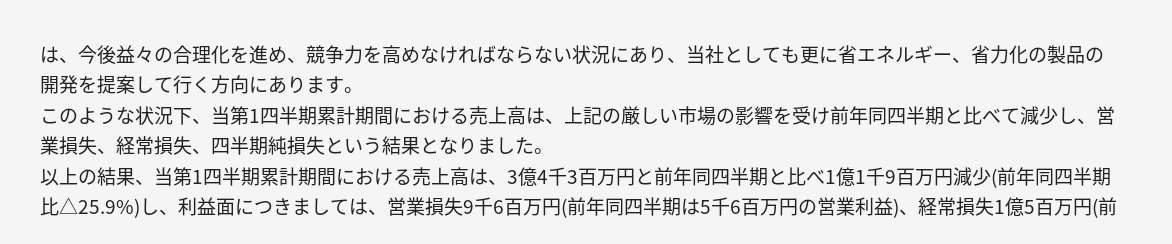は、今後益々の合理化を進め、競争力を高めなければならない状況にあり、当社としても更に省エネルギー、省力化の製品の開発を提案して行く方向にあります。
このような状況下、当第1四半期累計期間における売上高は、上記の厳しい市場の影響を受け前年同四半期と比べて減少し、営業損失、経常損失、四半期純損失という結果となりました。
以上の結果、当第1四半期累計期間における売上高は、3億4千3百万円と前年同四半期と比べ1億1千9百万円減少(前年同四半期比△25.9%)し、利益面につきましては、営業損失9千6百万円(前年同四半期は5千6百万円の営業利益)、経常損失1億5百万円(前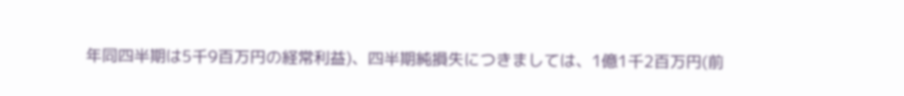年同四半期は5千9百万円の経常利益)、四半期純損失につきましては、1億1千2百万円(前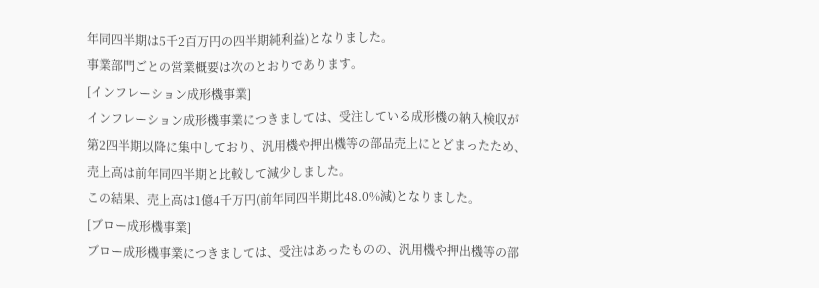年同四半期は5千2百万円の四半期純利益)となりました。
事業部門ごとの営業概要は次のとおりであります。
[インフレーション成形機事業]
インフレーション成形機事業につきましては、受注している成形機の納入検収が第2四半期以降に集中しており、汎用機や押出機等の部品売上にとどまったため、売上高は前年同四半期と比較して減少しました。
この結果、売上高は1億4千万円(前年同四半期比48.0%減)となりました。
[ブロー成形機事業]
ブロー成形機事業につきましては、受注はあったものの、汎用機や押出機等の部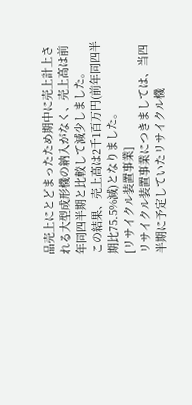品売上にとどまったため期中に売上計上される大型成形機の納入がなく、売上高は前年同四半期と比較して減少しました。
この結果、売上高は2千1百万円(前年同四半期比75.5%減)となりました。
[リサイクル装置事業]
リサイクル装置事業につきましては、当四半期に予定していたリサイクル機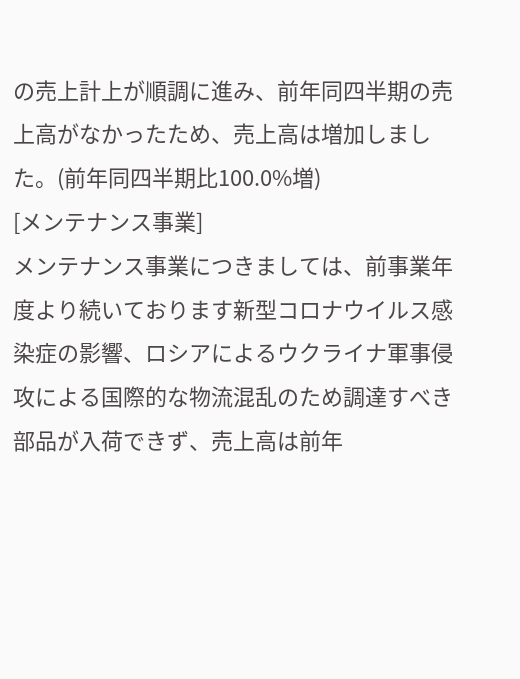の売上計上が順調に進み、前年同四半期の売上高がなかったため、売上高は増加しました。(前年同四半期比100.0%増)
[メンテナンス事業]
メンテナンス事業につきましては、前事業年度より続いております新型コロナウイルス感染症の影響、ロシアによるウクライナ軍事侵攻による国際的な物流混乱のため調達すべき部品が入荷できず、売上高は前年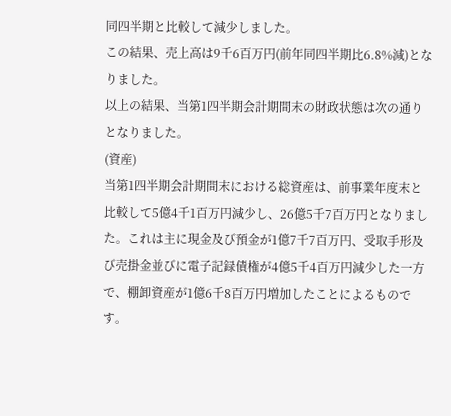同四半期と比較して減少しました。
この結果、売上高は9千6百万円(前年同四半期比6.8%減)となりました。
以上の結果、当第1四半期会計期間末の財政状態は次の通りとなりました。
(資産)
当第1四半期会計期間末における総資産は、前事業年度末と比較して5億4千1百万円減少し、26億5千7百万円となりました。これは主に現金及び預金が1億7千7百万円、受取手形及び売掛金並びに電子記録債権が4億5千4百万円減少した一方で、棚卸資産が1億6千8百万円増加したことによるものです。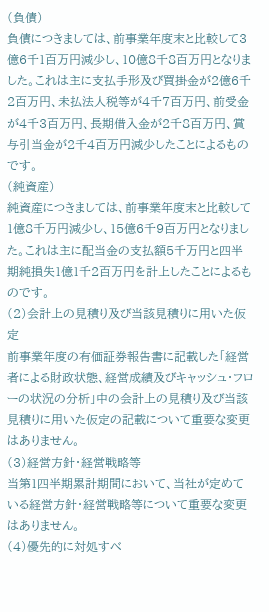(負債)
負債につきましては、前事業年度末と比較して3億6千1百万円減少し、10億8千8百万円となりました。これは主に支払手形及び買掛金が2億6千2百万円、未払法人税等が4千7百万円、前受金が4千3百万円、長期借入金が2千8百万円、賞与引当金が2千4百万円減少したことによるものです。
(純資産)
純資産につきましては、前事業年度末と比較して1億8千万円減少し、15億6千9百万円となりました。これは主に配当金の支払額5千万円と四半期純損失1億1千2百万円を計上したことによるものです。
(2)会計上の見積り及び当該見積りに用いた仮定
前事業年度の有価証券報告書に記載した「経営者による財政状態、経営成績及びキャッシュ・フローの状況の分析」中の会計上の見積り及び当該見積りに用いた仮定の記載について重要な変更はありません。
(3)経営方針・経営戦略等
当第1四半期累計期間において、当社が定めている経営方針・経営戦略等について重要な変更はありません。
(4)優先的に対処すべ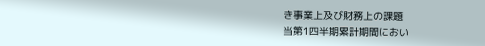き事業上及び財務上の課題
当第1四半期累計期間におい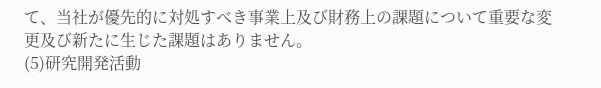て、当社が優先的に対処すべき事業上及び財務上の課題について重要な変更及び新たに生じた課題はありません。
(5)研究開発活動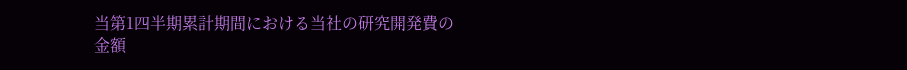当第1四半期累計期間における当社の研究開発費の金額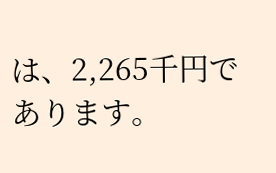は、2,265千円であります。